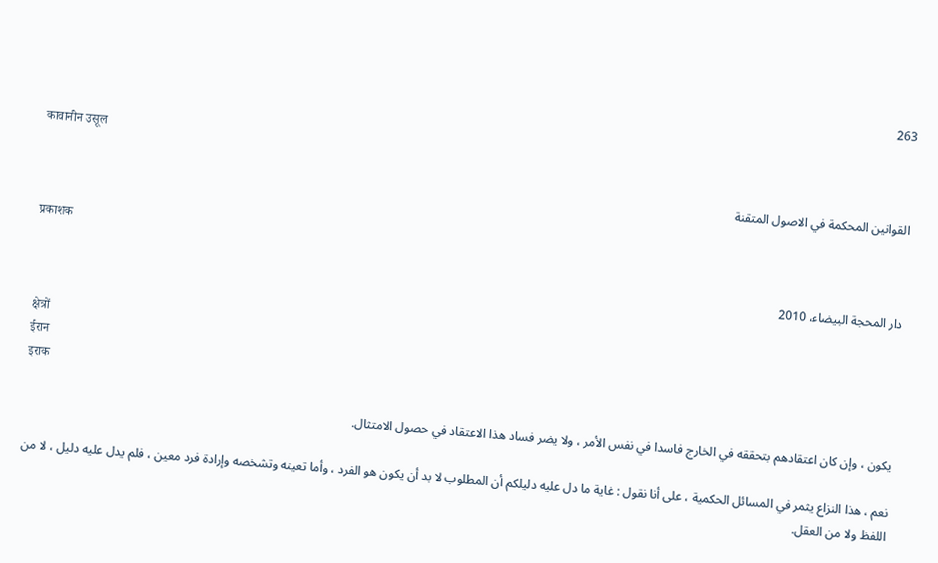263

कावानीन उसूल

القوانين المحكمة في الاصول المتقنة

प्रकाशक

دار المحجة البيضاء، 2010

क्षेत्रों
ईरान
इराक

يكون ، وإن كان اعتقادهم بتحققه في الخارج فاسدا في نفس الأمر ، ولا يضر فساد هذا الاعتقاد في حصول الامتثال.

نعم ، هذا النزاع يثمر في المسائل الحكمية ، على أنا نقول : غاية ما دل عليه دليلكم أن المطلوب لا بد أن يكون هو الفرد ، وأما تعينه وتشخصه وإرادة فرد معين ، فلم يدل عليه دليل ، لا من اللفظ ولا من العقل.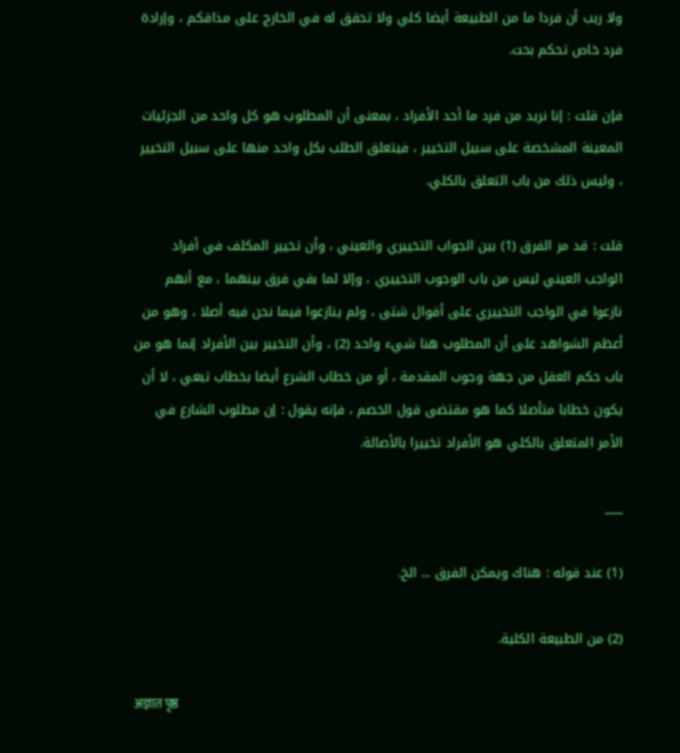ولا ريب أن فردا ما من الطبيعة أيضا كلي ولا تحقق له في الخارج على مذاقكم ، وإرادة فرد خاص تحكم بحت.

فإن قلت : إنا نريد من فرد ما أحد الأفراد ، بمعنى أن المطلوب هو كل واحد من الجزئيات المعينة المشخصة على سبيل التخيير ، فيتعلق الطلب بكل واحد منها على سبيل التخيير ، وليس ذلك من باب التعلق بالكلي.

قلت : قد مر الفرق (1) بين الجواب التخييري والعيني ، وأن تخيير المكلف في أفراد الواجب العيني ليس من باب الوجوب التخييري ، وإلا لما بقي فرق بينهما ، مع أنهم نازعوا في الواجب التخييري على أقوال شتى ، ولم ينازعوا فيما نحن فيه أصلا ، وهو من أعظم الشواهد على أن المطلوب هنا شيء واحد (2) ، وأن التخيير بين الأفراد إنما هو من باب حكم العقل من جهة وجوب المقدمة ، أو من خطاب الشرع أيضا بخطاب تبعي ، لا أن يكون خطابا متأصلا كما هو مقتضى قول الخصم ، فإنه يقول : إن مطلوب الشارع في الأمر المتعلق بالكلي هو الأفراد تخييرا بالأصالة.

___

(1) عند قوله : هناك ويمكن الفرق ... الخ.

(2) من الطبيعة الكلية.

अज्ञात पृष्ठ